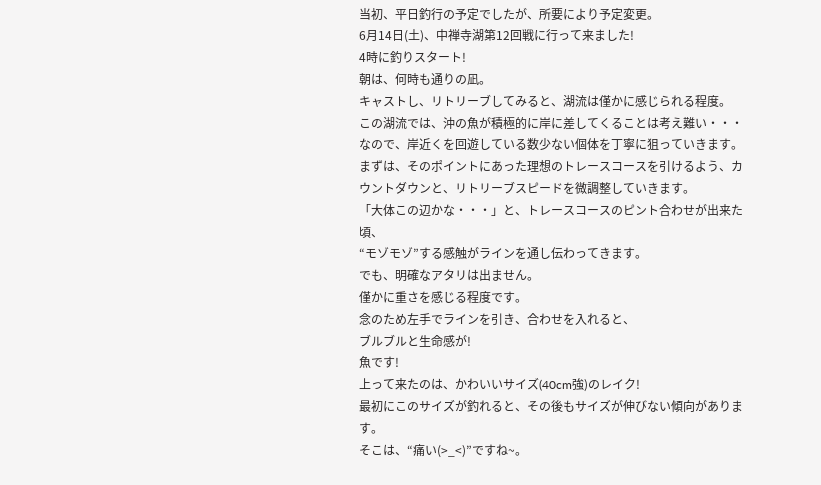当初、平日釣行の予定でしたが、所要により予定変更。
6月14日(土)、中禅寺湖第12回戦に行って来ました!
4時に釣りスタート!
朝は、何時も通りの凪。
キャストし、リトリーブしてみると、湖流は僅かに感じられる程度。
この湖流では、沖の魚が積極的に岸に差してくることは考え難い・・・
なので、岸近くを回遊している数少ない個体を丁寧に狙っていきます。
まずは、そのポイントにあった理想のトレースコースを引けるよう、カウントダウンと、リトリーブスピードを微調整していきます。
「大体この辺かな・・・」と、トレースコースのピント合わせが出来た頃、
“モゾモゾ”する感触がラインを通し伝わってきます。
でも、明確なアタリは出ません。
僅かに重さを感じる程度です。
念のため左手でラインを引き、合わせを入れると、
ブルブルと生命感が!
魚です!
上って来たのは、かわいいサイズ(40cm強)のレイク!
最初にこのサイズが釣れると、その後もサイズが伸びない傾向があります。
そこは、“痛い(>_<)”ですね~。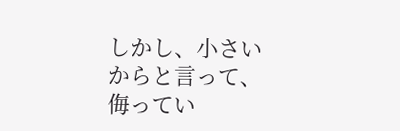しかし、小さいからと言って、侮ってい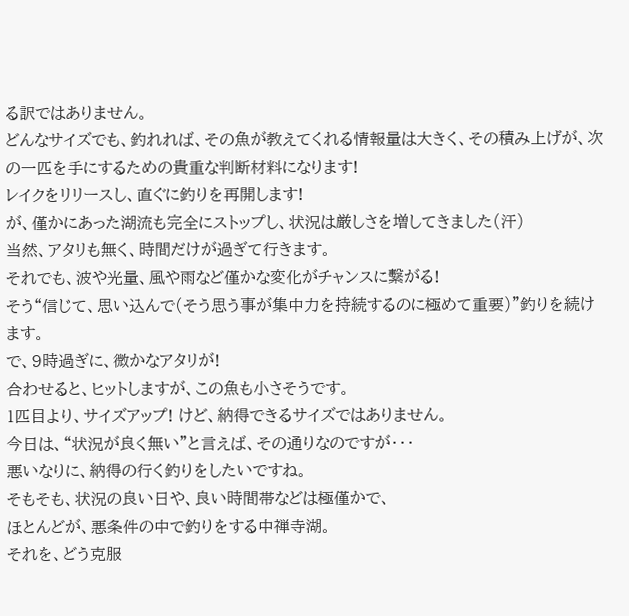る訳ではありません。
どんなサイズでも、釣れれば、その魚が教えてくれる情報量は大きく、その積み上げが、次の一匹を手にするための貴重な判断材料になります!
レイクをリリースし、直ぐに釣りを再開します!
が、僅かにあった湖流も完全にストップし、状況は厳しさを増してきました(汗)
当然、アタリも無く、時間だけが過ぎて行きます。
それでも、波や光量、風や雨など僅かな変化がチャンスに繫がる!
そう“信じて、思い込んで(そう思う事が集中力を持続するのに極めて重要)”釣りを続けます。
で、9時過ぎに、微かなアタリが!
合わせると、ヒットしますが、この魚も小さそうです。
1匹目より、サイズアップ! けど、納得できるサイズではありません。
今日は、“状況が良く無い”と言えば、その通りなのですが・・・
悪いなりに、納得の行く釣りをしたいですね。
そもそも、状況の良い日や、良い時間帯などは極僅かで、
ほとんどが、悪条件の中で釣りをする中禅寺湖。
それを、どう克服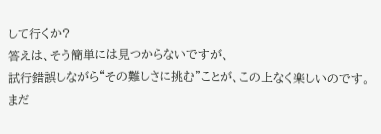して行くか?
答えは、そう簡単には見つからないですが、
試行錯誤しながら“その難しさに挑む”ことが、この上なく楽しいのです。
まだ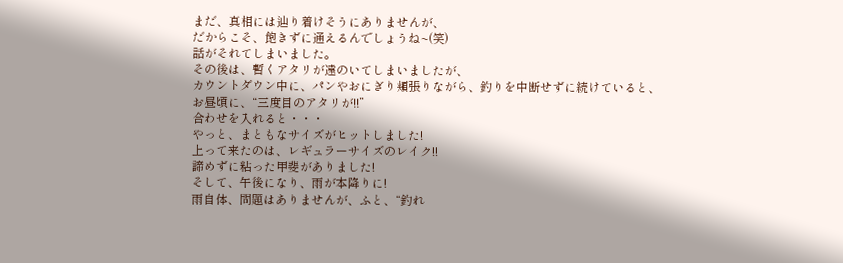まだ、真相には辿り着けそうにありませんが、
だからこそ、飽きずに通えるんでしょうね~(笑)
話がそれてしまいました。
その後は、暫くアタリが遠のいてしまいましたが、
カウントダウン中に、パンやおにぎり頬張りながら、釣りを中断せずに続けていると、
お昼頃に、“三度目のアタリが!!”
合わせを入れると・・・
やっと、まともなサイズがヒットしました!
上って来たのは、レギュラーサイズのレイク!!
諦めずに粘った甲斐がありました!
そして、午後になり、雨が本降りに!
雨自体、問題はありませんが、ふと、“釣れ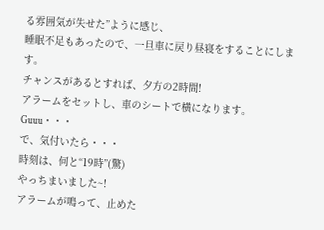る雰囲気が失せた”ように感じ、
睡眠不足もあったので、一旦車に戻り昼寝をすることにします。
チャンスがあるとすれば、夕方の2時間!
アラームをセットし、車のシートで横になります。
Guuu・・・
で、気付いたら・・・
時刻は、何と“19時”(驚)
やっちまいました~!
アラームが鳴って、止めた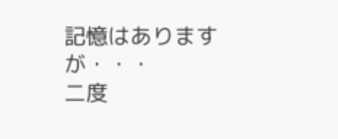記憶はありますが・・・
二度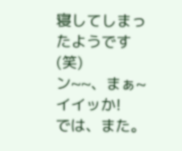寝してしまったようです(笑)
ン~~、まぁ~イイッか!
では、また。